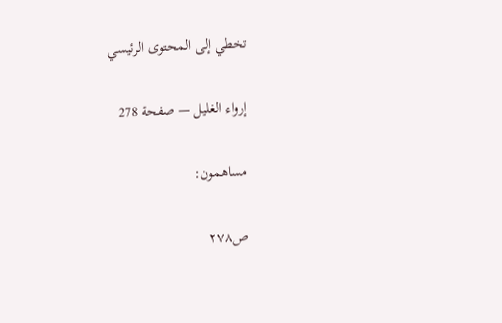تخطي إلى المحتوى الرئيسي

إرواء الغليل — صفحة 278

مساهمون:

ص٢٧٨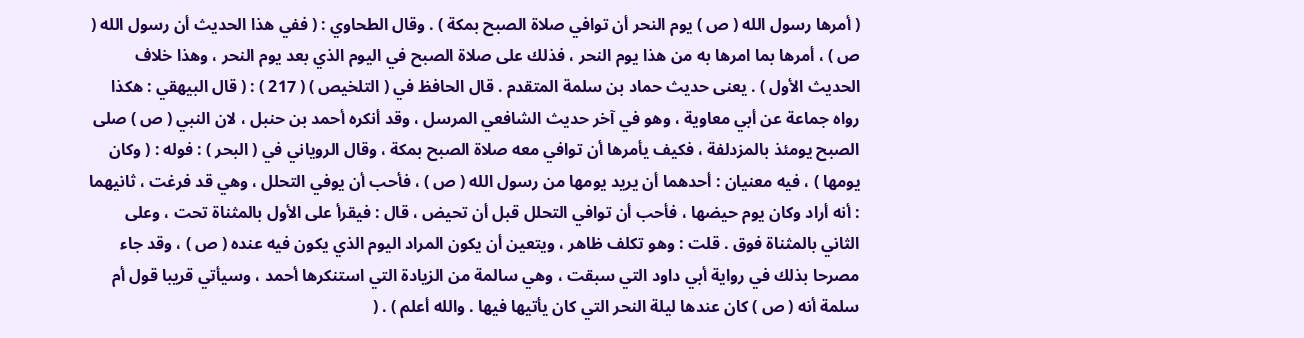( أمرها رسول الله ( ص ) يوم النحر أن توافي صلاة الصبح بمكة ) . وقال الطحاوي : ( ففي هذا الحديث أن رسول الله ( ص ) ، أمرها بما امرها به من هذا يوم النحر ، فذلك على صلاة الصبح في اليوم الذي بعد يوم النحر ، وهذا خلاف الحديث الأول ) . يعنى حديث حماد بن سلمة المتقدم . قال الحافظ في ( التلخيص ) ( 217 ) : ( قال البيهقي : هكذا رواه جماعة عن أبي معاوية ، وهو في آخر حديث الشافعي المرسل ، وقد أنكره أحمد بن حنبل ، لان النبي ( ص ) صلى الصبح يومئذ بالمزدلفة ، فكيف يأمرها أن توافي معه صلاة الصبح بمكة ، وقال الروياني في ( البحر ) : فوله : ( وكان يومها ) ، فيه معنيان : أحدهما أن يريد يومها من رسول الله ( ص ) ، فأحب أن يوفي التحلل ، وهي قد فرغت ، ثانيهما : أنه أراد وكان يوم حيضها ، فأحب أن توافي التحلل قبل أن تحيض ، قال : فيقرأ على الأول بالمثناة تحت ، وعلى الثاني بالمثناة فوق . قلت : وهو تكلف ظاهر ، ويتعين أن يكون المراد اليوم الذي يكون فيه عنده ( ص ) ، وقد جاء مصرحا بذلك في رواية أبي داود التي سبقت ، وهي سالمة من الزيادة التي استنكرها أحمد ، وسيأتي قريبا قول أم سلمة أنه ( ص ) كان عندها ليلة النحر التي كان يأتيها فيها . والله أعلم ) . (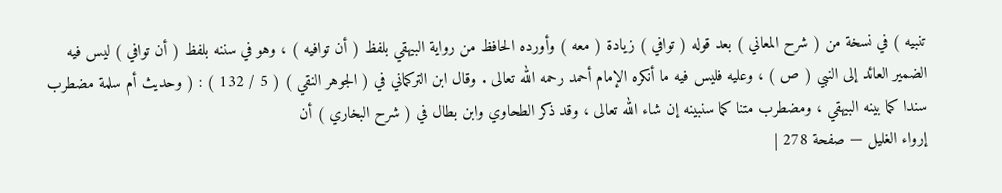تنبيه ) في نسخة من ( شرح المعاني ) بعد قوله ( توافي ) زيادة ( معه ) وأورده الحافظ من رواية البيهقي بلفظ ( أن توافيه ) ، وهو في سننه بلفظ ( أن توافي ) ليس فيه الضمير العائد إلى النبي ( ص ) ، وعليه فليس فيه ما أنكره الإمام أحمد رحمه الله تعالى . وقال ابن التركماني في ( الجوهر النقي ) ( 5 / 132 ) : ( وحديث أم سلمة مضطرب سندا كما بينه البيهقي ، ومضطرب متنا كما سنبينه إن شاء الله تعالى ، وقد ذكر الطحاوي وابن بطال في ( شرح البخاري ) أن
إرواء الغليل — صفحة 278 |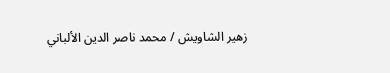زهير الشاويش / محمد ناصر الدين الألباني